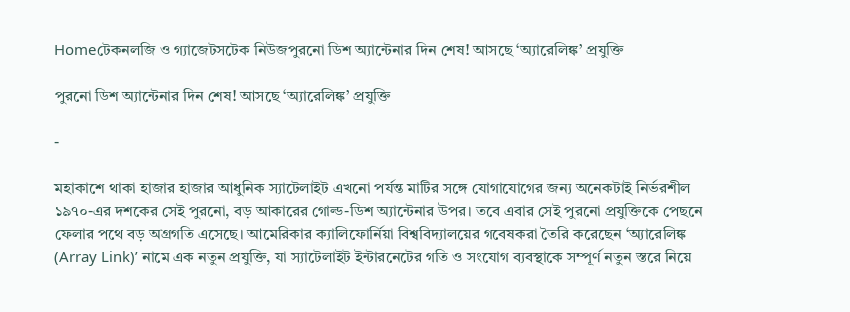Homeটেকনলজি ও গ্যাজেটসটেক নিউজপুরনো ডিশ অ্যান্টেনার দিন শেষ! আসছে ‘অ্যারেলিঙ্ক’ প্রযুক্তি

পুরনো ডিশ অ্যান্টেনার দিন শেষ! আসছে ‘অ্যারেলিঙ্ক’ প্রযুক্তি

-

মহাকাশে থাকা হাজার হাজার আধুনিক স্যাটেলাইট এখনো পর্যন্ত মাটির সঙ্গে যোগাযোগের জন্য অনেকটাই নির্ভরশীল ১৯৭০-এর দশকের সেই পুরনো, বড় আকারের গোল্ড-ডিশ অ্যান্টেনার উপর। তবে এবার সেই পুরনো প্রযুক্তিকে পেছনে ফেলার পথে বড় অগ্রগতি এসেছে। আমেরিকার ক্যালিফোর্নিয়া বিশ্ববিদ্যালয়ের গবেষকরা তৈরি করেছেন ‘অ্যারেলিঙ্ক (Array Link)’ নামে এক নতুন প্রযুক্তি, যা স্যাটেলাইট ইন্টারনেটের গতি ও সংযোগ ব্যবস্থাকে সম্পূর্ণ নতুন স্তরে নিয়ে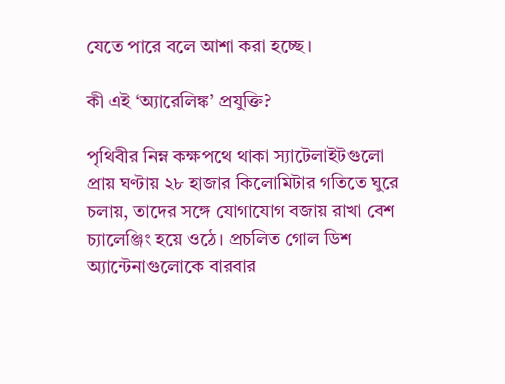যেতে পারে বলে আশা করা হচ্ছে।

কী এই ‘অ্যারেলিঙ্ক’ প্রযুক্তি?

পৃথিবীর নিম্ন কক্ষপথে থাকা স্যাটেলাইটগুলো প্রায় ঘণ্টায় ২৮ হাজার কিলোমিটার গতিতে ঘুরে চলায়, তাদের সঙ্গে যোগাযোগ বজায় রাখা বেশ চ্যালেঞ্জিং হয়ে ওঠে। প্রচলিত গোল ডিশ অ্যান্টেনাগুলোকে বারবার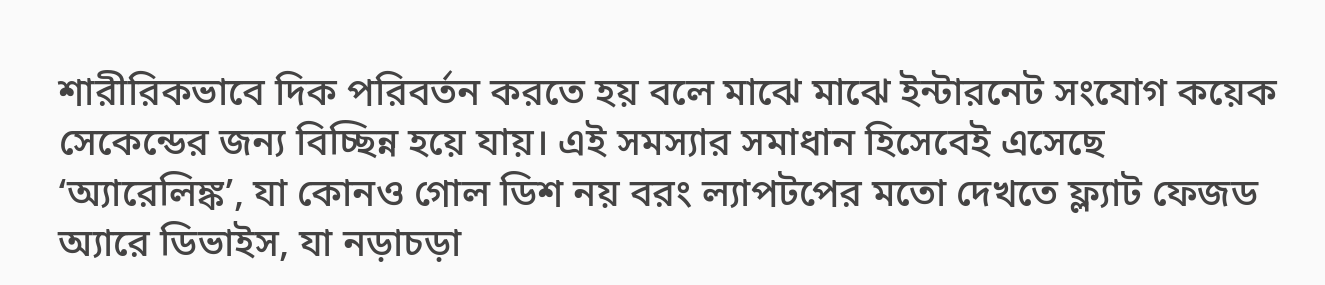শারীরিকভাবে দিক পরিবর্তন করতে হয় বলে মাঝে মাঝে ইন্টারনেট সংযোগ কয়েক সেকেন্ডের জন্য বিচ্ছিন্ন হয়ে যায়। এই সমস্যার সমাধান হিসেবেই এসেছে ‘অ্যারেলিঙ্ক’, যা কোনও গোল ডিশ নয় বরং ল্যাপটপের মতো দেখতে ফ্ল্যাট ফেজড অ্যারে ডিভাইস, যা নড়াচড়া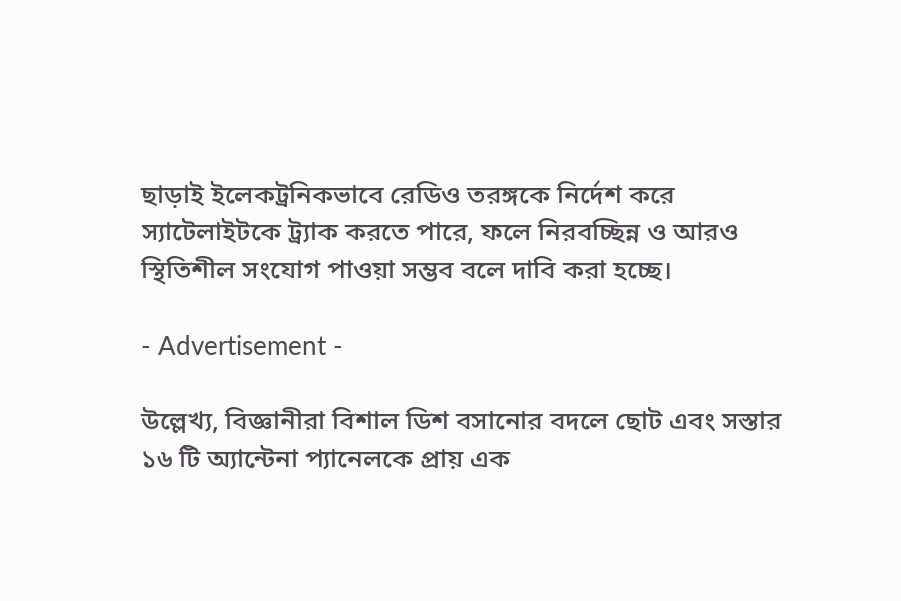ছাড়াই ইলেকট্রনিকভাবে রেডিও তরঙ্গকে নির্দেশ করে স্যাটেলাইটকে ট্র্যাক করতে পারে, ফলে নিরবচ্ছিন্ন ও আরও স্থিতিশীল সংযোগ পাওয়া সম্ভব বলে দাবি করা হচ্ছে।

- Advertisement -

উল্লেখ্য, বিজ্ঞানীরা বিশাল ডিশ বসানোর বদলে ছোট এবং সস্তার ১৬ টি অ্যান্টেনা প্যানেলকে প্রায় এক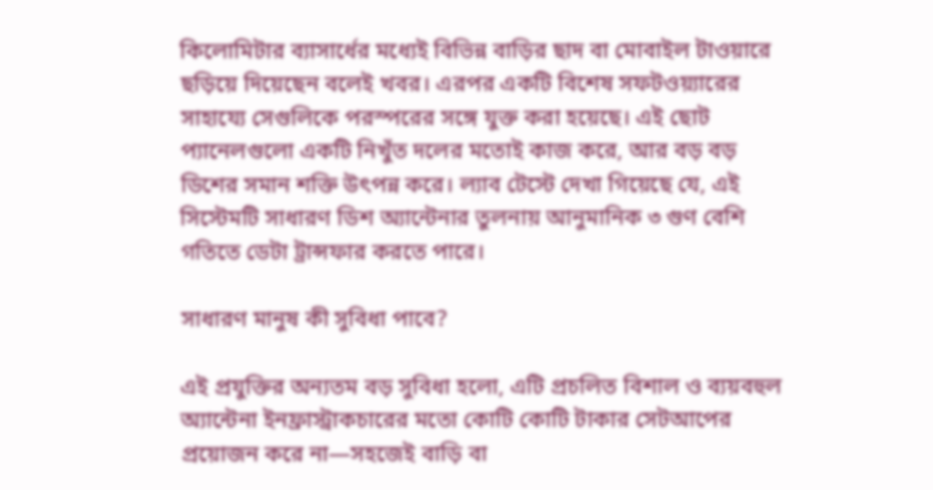কিলোমিটার ব্যাসার্ধের মধ্যেই বিভিন্ন বাড়ির ছাদ বা মোবাইল টাওয়ারে ছড়িয়ে দিয়েছেন বলেই খবর। এরপর একটি বিশেষ সফটওয়্যারের সাহায্যে সেগুলিকে পরস্পরের সঙ্গে যুক্ত করা হয়েছে। এই ছোট প্যানেলগুলো একটি নিখুঁত দলের মতোই কাজ করে, আর বড় বড় ডিশের সমান শক্তি উৎপন্ন করে। ল্যাব টেস্টে দেখা গিয়েছে যে, এই সিস্টেমটি সাধারণ ডিশ অ্যান্টেনার তুলনায় আনুমানিক ৩ গুণ বেশি গতিতে ডেটা ট্রান্সফার করতে পারে।

সাধারণ মানুষ কী সুবিধা পাবে?

এই প্রযুক্তির অন্যতম বড় সুবিধা হলো, এটি প্রচলিত বিশাল ও ব্যয়বহুল অ্যান্টেনা ইনফ্রাস্ট্রাকচারের মতো কোটি কোটি টাকার সেটআপের প্রয়োজন করে না—সহজেই বাড়ি বা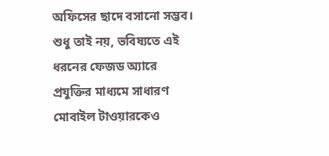অফিসের ছাদে বসানো সম্ভব। শুধু তাই নয়, ভবিষ্যতে এই ধরনের ফেজড অ্যারে প্রযুক্তির মাধ্যমে সাধারণ মোবাইল টাওয়ারকেও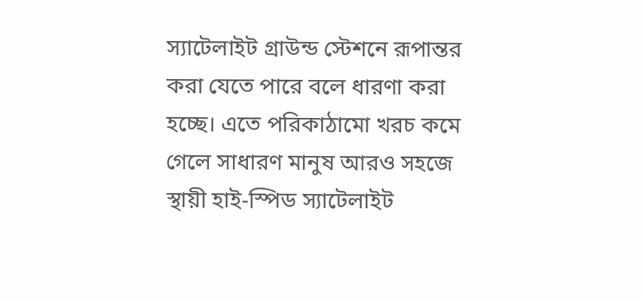স্যাটেলাইট গ্রাউন্ড স্টেশনে রূপান্তর করা যেতে পারে বলে ধারণা করা হচ্ছে। এতে পরিকাঠামো খরচ কমে গেলে সাধারণ মানুষ আরও সহজে স্থায়ী হাই-স্পিড স্যাটেলাইট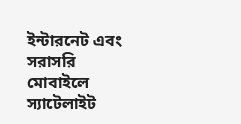ইন্টারনেট এবং সরাসরি মোবাইলে স্যাটেলাইট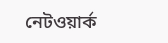নেটওয়ার্ক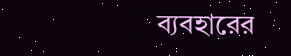ব্যবহারের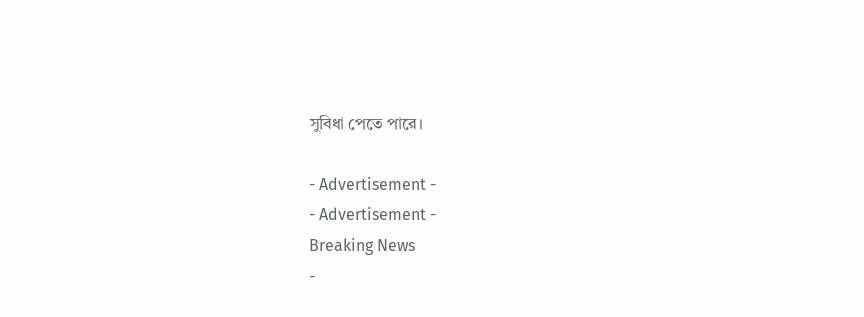সুবিধা পেতে পারে।

- Advertisement -
- Advertisement -
Breaking News
-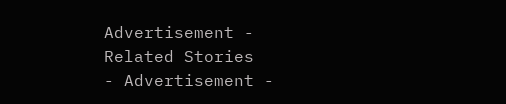Advertisement -
Related Stories
- Advertisement -